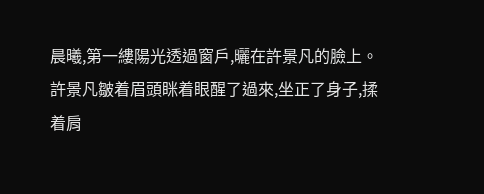晨曦,第一縷陽光透過窗戶,曬在許景凡的臉上。
許景凡皺着眉頭眯着眼醒了過來,坐正了身子,揉着肩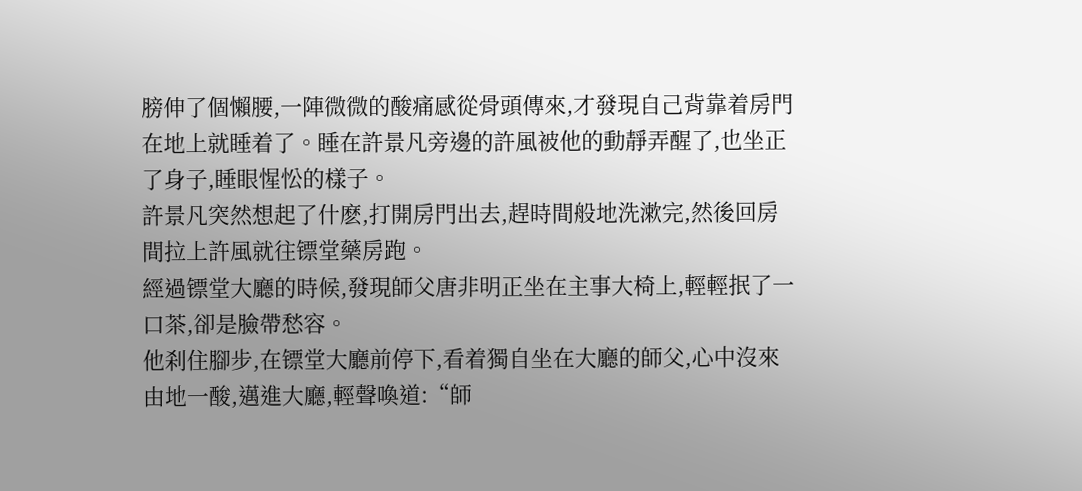膀伸了個懶腰,一陣微微的酸痛感從骨頭傳來,才發現自己背靠着房門在地上就睡着了。睡在許景凡旁邊的許風被他的動靜弄醒了,也坐正了身子,睡眼惺忪的樣子。
許景凡突然想起了什麽,打開房門出去,趕時間般地洗漱完,然後回房間拉上許風就往镖堂藥房跑。
經過镖堂大廳的時候,發現師父唐非明正坐在主事大椅上,輕輕抿了一口茶,卻是臉帶愁容。
他刹住腳步,在镖堂大廳前停下,看着獨自坐在大廳的師父,心中沒來由地一酸,邁進大廳,輕聲喚道:“師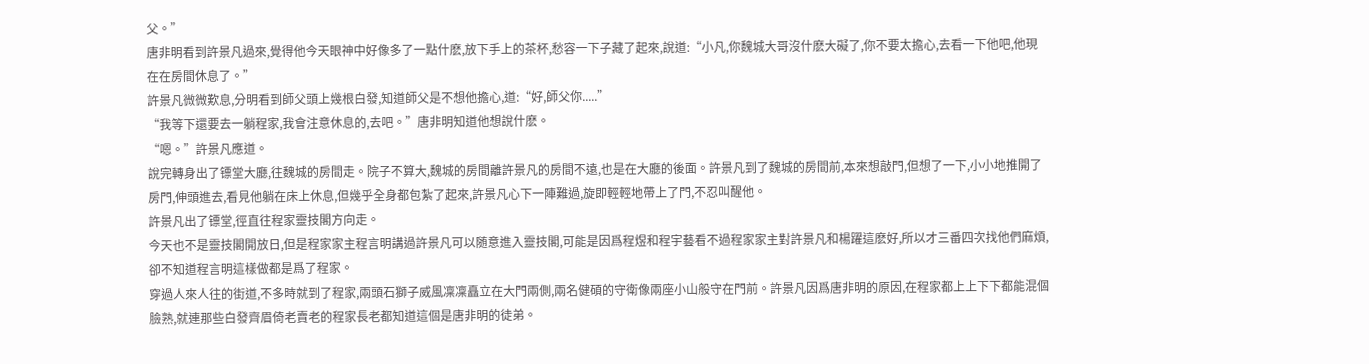父。”
唐非明看到許景凡過來,覺得他今天眼神中好像多了一點什麽,放下手上的茶杯,愁容一下子藏了起來,說道:“小凡,你魏城大哥沒什麽大礙了,你不要太擔心,去看一下他吧,他現在在房間休息了。”
許景凡微微歎息,分明看到師父頭上幾根白發,知道師父是不想他擔心,道:“好,師父你.....”
“我等下還要去一躺程家,我會注意休息的,去吧。”唐非明知道他想說什麽。
“嗯。”許景凡應道。
說完轉身出了镖堂大廳,往魏城的房間走。院子不算大,魏城的房間離許景凡的房間不遠,也是在大廳的後面。許景凡到了魏城的房間前,本來想敲門,但想了一下,小小地推開了房門,伸頭進去,看見他躺在床上休息,但幾乎全身都包紮了起來,許景凡心下一陣難過,旋即輕輕地帶上了門,不忍叫醒他。
許景凡出了镖堂,徑直往程家靈技閣方向走。
今天也不是靈技閣開放日,但是程家家主程言明講過許景凡可以随意進入靈技閣,可能是因爲程煜和程宇藝看不過程家家主對許景凡和楊躍這麽好,所以才三番四次找他們麻煩,卻不知道程言明這樣做都是爲了程家。
穿過人來人往的街道,不多時就到了程家,兩頭石獅子威風凜凜矗立在大門兩側,兩名健碩的守衛像兩座小山般守在門前。許景凡因爲唐非明的原因,在程家都上上下下都能混個臉熟,就連那些白發齊眉倚老賣老的程家長老都知道這個是唐非明的徒弟。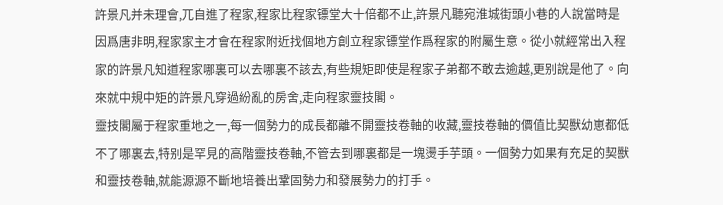許景凡并未理會,兀自進了程家,程家比程家镖堂大十倍都不止,許景凡聽宛淮城街頭小巷的人說當時是因爲唐非明,程家家主才會在程家附近找個地方創立程家镖堂作爲程家的附屬生意。從小就經常出入程家的許景凡知道程家哪裏可以去哪裏不該去,有些規矩即使是程家子弟都不敢去逾越,更别說是他了。向來就中規中矩的許景凡穿過紛亂的房舍,走向程家靈技閣。
靈技閣屬于程家重地之一,每一個勢力的成長都離不開靈技卷軸的收藏,靈技卷軸的價值比契獸幼崽都低不了哪裏去,特别是罕見的高階靈技卷軸,不管去到哪裏都是一塊燙手芋頭。一個勢力如果有充足的契獸和靈技卷軸,就能源源不斷地培養出鞏固勢力和發展勢力的打手。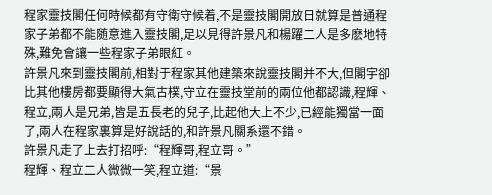程家靈技閣任何時候都有守衛守候着,不是靈技閣開放日就算是普通程家子弟都不能随意進入靈技閣,足以見得許景凡和楊躍二人是多麽地特殊,難免會讓一些程家子弟眼紅。
許景凡來到靈技閣前,相對于程家其他建築來說靈技閣并不大,但閣宇卻比其他樓房都要顯得大氣古樸,守立在靈技堂前的兩位他都認識,程輝、程立,兩人是兄弟,皆是五長老的兒子,比起他大上不少,已經能獨當一面了,兩人在程家裏算是好說話的,和許景凡關系還不錯。
許景凡走了上去打招呼:“程輝哥,程立哥。”
程輝、程立二人微微一笑,程立道:“景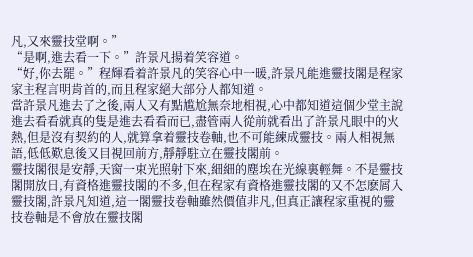凡,又來靈技堂啊。”
“是啊,進去看一下。”許景凡揚着笑容道。
“好,你去罷。”程輝看着許景凡的笑容心中一暖,許景凡能進靈技閣是程家家主程言明肯首的,而且程家絕大部分人都知道。
當許景凡進去了之後,兩人又有點尴尬無奈地相視,心中都知道這個少堂主說進去看看就真的隻是進去看看而已,盡管兩人從前就看出了許景凡眼中的火熱,但是沒有契約的人,就算拿着靈技卷軸,也不可能練成靈技。兩人相視無語,低低歎息後又目視回前方,靜靜駐立在靈技閣前。
靈技閣很是安靜,天窗一束光照射下來,細細的塵埃在光線裏輕舞。不是靈技閣開放日,有資格進靈技閣的不多,但在程家有資格進靈技閣的又不怎麽屑入靈技閣,許景凡知道,這一閣靈技卷軸雖然價值非凡,但真正讓程家重視的靈技卷軸是不會放在靈技閣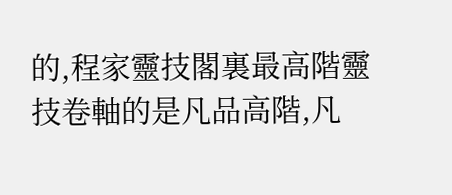的,程家靈技閣裏最高階靈技卷軸的是凡品高階,凡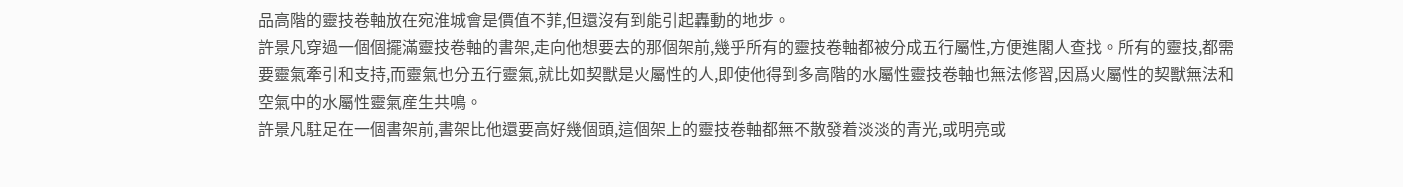品高階的靈技卷軸放在宛淮城會是價值不菲,但還沒有到能引起轟動的地步。
許景凡穿過一個個擺滿靈技卷軸的書架,走向他想要去的那個架前,幾乎所有的靈技卷軸都被分成五行屬性,方便進閣人查找。所有的靈技,都需要靈氣牽引和支持,而靈氣也分五行靈氣,就比如契獸是火屬性的人,即使他得到多高階的水屬性靈技卷軸也無法修習,因爲火屬性的契獸無法和空氣中的水屬性靈氣産生共鳴。
許景凡駐足在一個書架前,書架比他還要高好幾個頭,這個架上的靈技卷軸都無不散發着淡淡的青光,或明亮或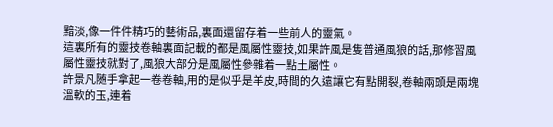黯淡,像一件件精巧的藝術品,裏面還留存着一些前人的靈氣。
這裏所有的靈技卷軸裏面記載的都是風屬性靈技,如果許風是隻普通風狼的話,那修習風屬性靈技就對了,風狼大部分是風屬性參雜着一點土屬性。
許景凡随手拿起一卷卷軸,用的是似乎是羊皮,時間的久遠讓它有點開裂,卷軸兩頭是兩塊溫軟的玉,連着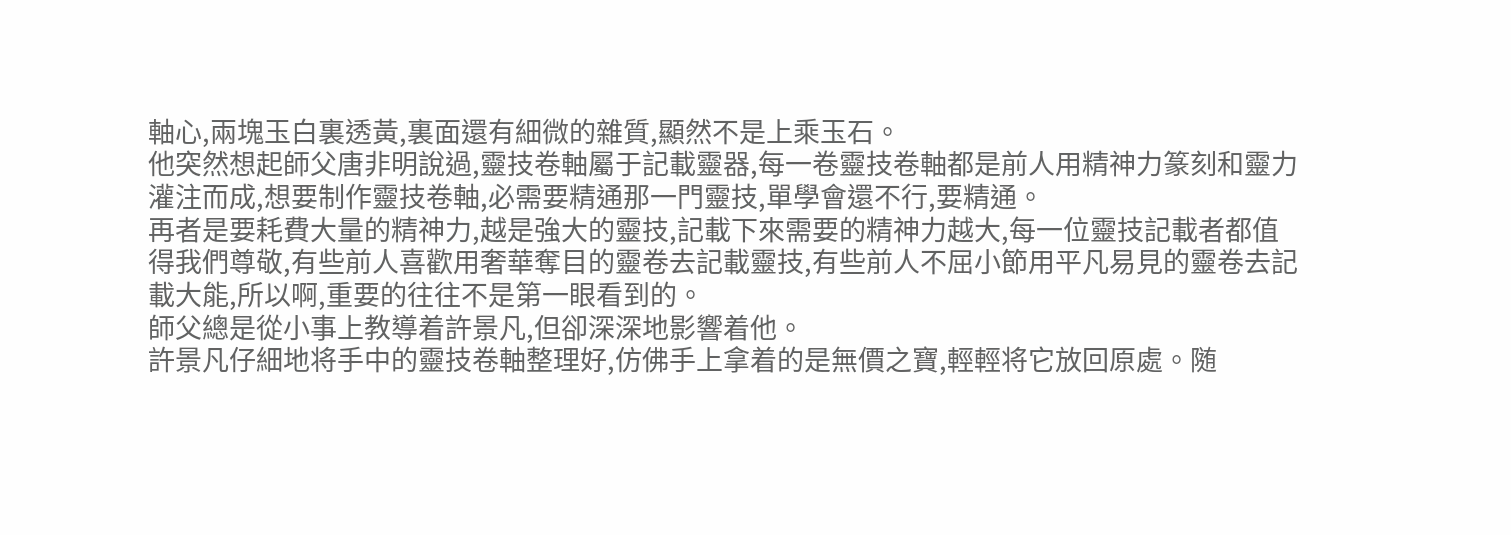軸心,兩塊玉白裏透黃,裏面還有細微的雜質,顯然不是上乘玉石。
他突然想起師父唐非明說過,靈技卷軸屬于記載靈器,每一卷靈技卷軸都是前人用精神力篆刻和靈力灌注而成,想要制作靈技卷軸,必需要精通那一門靈技,單學會還不行,要精通。
再者是要耗費大量的精神力,越是強大的靈技,記載下來需要的精神力越大,每一位靈技記載者都值得我們尊敬,有些前人喜歡用奢華奪目的靈卷去記載靈技,有些前人不屈小節用平凡易見的靈卷去記載大能,所以啊,重要的往往不是第一眼看到的。
師父總是從小事上教導着許景凡,但卻深深地影響着他。
許景凡仔細地将手中的靈技卷軸整理好,仿佛手上拿着的是無價之寶,輕輕将它放回原處。随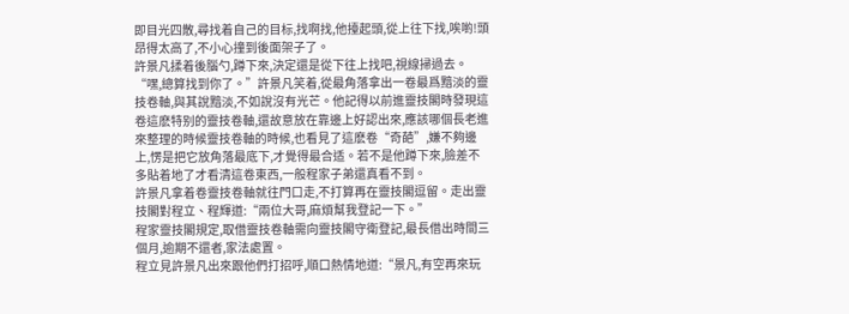即目光四散,尋找着自己的目标,找啊找,他擡起頭,從上往下找,唉喲!頭昂得太高了,不小心撞到後面架子了。
許景凡揉着後腦勺,蹲下來,決定還是從下往上找吧,視線掃過去。
“嘿,總算找到你了。”許景凡笑着,從最角落拿出一卷最爲黯淡的靈技卷軸,與其說黯淡,不如說沒有光芒。他記得以前進靈技閣時發現這卷這麽特别的靈技卷軸,還故意放在靠邊上好認出來,應該哪個長老進來整理的時候靈技卷軸的時候,也看見了這麽卷“奇葩”,嫌不夠邊上,愣是把它放角落最底下,才覺得最合适。若不是他蹲下來,臉差不多貼着地了才看清這卷東西,一般程家子弟還真看不到。
許景凡拿着卷靈技卷軸就往門口走,不打算再在靈技閣逗留。走出靈技閣對程立、程輝道:“兩位大哥,麻煩幫我登記一下。”
程家靈技閣規定,取借靈技卷軸需向靈技閣守衛登記,最長借出時間三個月,逾期不還者,家法處置。
程立見許景凡出來跟他們打招呼,順口熱情地道:“景凡,有空再來玩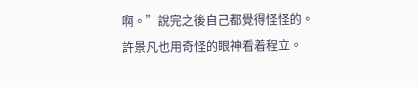啊。”說完之後自己都覺得怪怪的。
許景凡也用奇怪的眼神看着程立。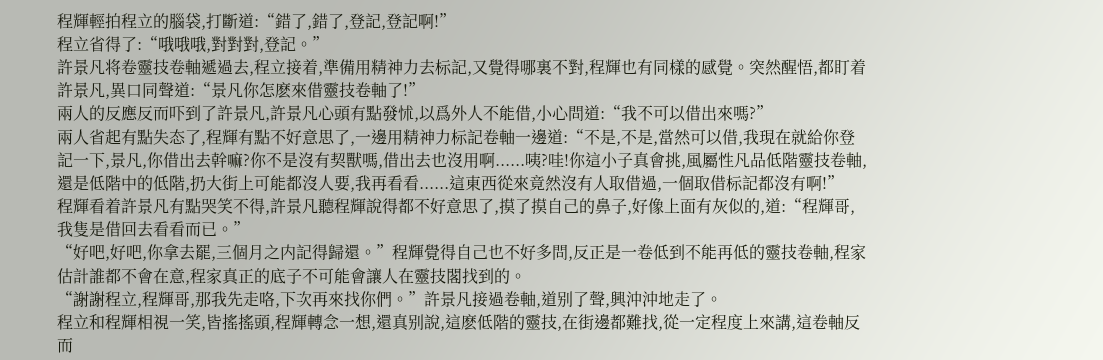程輝輕拍程立的腦袋,打斷道:“錯了,錯了,登記,登記啊!”
程立省得了:“哦哦哦,對對對,登記。”
許景凡将卷靈技卷軸遞過去,程立接着,準備用精神力去标記,又覺得哪裏不對,程輝也有同樣的感覺。突然醒悟,都盯着許景凡,異口同聲道:“景凡你怎麽來借靈技卷軸了!”
兩人的反應反而吓到了許景凡,許景凡心頭有點發怵,以爲外人不能借,小心問道:“我不可以借出來嗎?”
兩人省起有點失态了,程輝有點不好意思了,一邊用精神力标記卷軸一邊道:“不是,不是,當然可以借,我現在就給你登記一下,景凡,你借出去幹嘛?你不是沒有契獸嗎,借出去也沒用啊......咦?哇!你這小子真會挑,風屬性凡品低階靈技卷軸,還是低階中的低階,扔大街上可能都沒人要,我再看看......這東西從來竟然沒有人取借過,一個取借标記都沒有啊!”
程輝看着許景凡有點哭笑不得,許景凡聽程輝說得都不好意思了,摸了摸自己的鼻子,好像上面有灰似的,道:“程輝哥,我隻是借回去看看而已。”
“好吧,好吧,你拿去罷,三個月之内記得歸還。”程輝覺得自己也不好多問,反正是一卷低到不能再低的靈技卷軸,程家估計誰都不會在意,程家真正的底子不可能會讓人在靈技閣找到的。
“謝謝程立,程輝哥,那我先走咯,下次再來找你們。”許景凡接過卷軸,道别了聲,興沖沖地走了。
程立和程輝相視一笑,皆搖搖頭,程輝轉念一想,還真别說,這麽低階的靈技,在街邊都難找,從一定程度上來講,這卷軸反而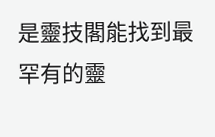是靈技閣能找到最罕有的靈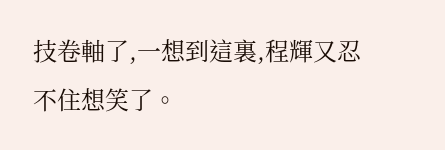技卷軸了,一想到這裏,程輝又忍不住想笑了。